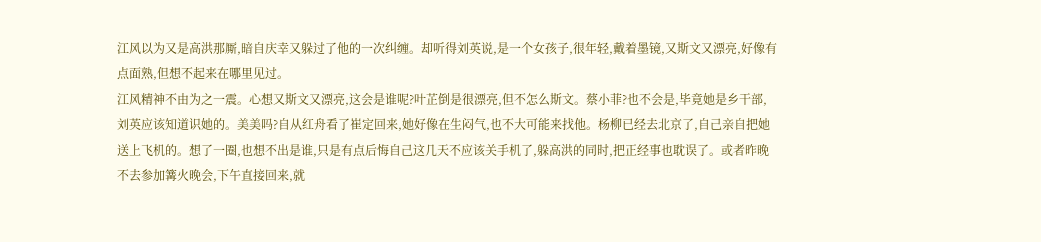江风以为又是高洪那厮,暗自庆幸又躲过了他的一次纠缠。却听得刘英说,是一个女孩子,很年轻,戴着墨镜,又斯文又漂亮,好像有点面熟,但想不起来在哪里见过。
江风精神不由为之一震。心想又斯文又漂亮,这会是谁呢?叶芷倒是很漂亮,但不怎么斯文。蔡小菲?也不会是,毕竟她是乡干部,刘英应该知道识她的。美美吗?自从红舟看了崔定回来,她好像在生闷气,也不大可能来找他。杨柳已经去北京了,自己亲自把她送上飞机的。想了一圈,也想不出是谁,只是有点后悔自己这几天不应该关手机了,躲高洪的同时,把正经事也耽误了。或者昨晚不去参加篝火晚会,下午直接回来,就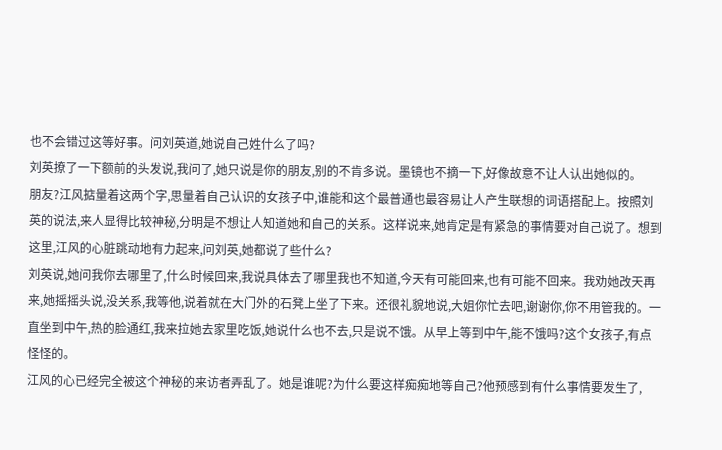也不会错过这等好事。问刘英道,她说自己姓什么了吗?
刘英撩了一下额前的头发说,我问了,她只说是你的朋友,别的不肯多说。墨镜也不摘一下,好像故意不让人认出她似的。
朋友?江风掂量着这两个字,思量着自己认识的女孩子中,谁能和这个最普通也最容易让人产生联想的词语搭配上。按照刘英的说法,来人显得比较神秘,分明是不想让人知道她和自己的关系。这样说来,她肯定是有紧急的事情要对自己说了。想到这里,江风的心脏跳动地有力起来,问刘英,她都说了些什么?
刘英说,她问我你去哪里了,什么时候回来,我说具体去了哪里我也不知道,今天有可能回来,也有可能不回来。我劝她改天再来,她摇摇头说,没关系,我等他,说着就在大门外的石凳上坐了下来。还很礼貌地说,大姐你忙去吧,谢谢你,你不用管我的。一直坐到中午,热的脸通红,我来拉她去家里吃饭,她说什么也不去,只是说不饿。从早上等到中午,能不饿吗?这个女孩子,有点怪怪的。
江风的心已经完全被这个神秘的来访者弄乱了。她是谁呢?为什么要这样痴痴地等自己?他预感到有什么事情要发生了,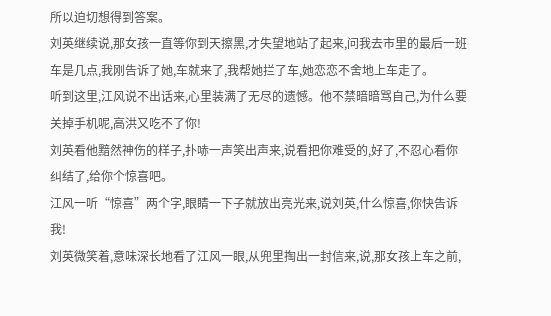所以迫切想得到答案。
刘英继续说,那女孩一直等你到天擦黑,才失望地站了起来,问我去市里的最后一班车是几点,我刚告诉了她,车就来了,我帮她拦了车,她恋恋不舍地上车走了。
听到这里,江风说不出话来,心里装满了无尽的遗憾。他不禁暗暗骂自己,为什么要关掉手机呢,高洪又吃不了你!
刘英看他黯然神伤的样子,扑哧一声笑出声来,说看把你难受的,好了,不忍心看你纠结了,给你个惊喜吧。
江风一听“惊喜”两个字,眼睛一下子就放出亮光来,说刘英,什么惊喜,你快告诉我!
刘英微笑着,意味深长地看了江风一眼,从兜里掏出一封信来,说,那女孩上车之前,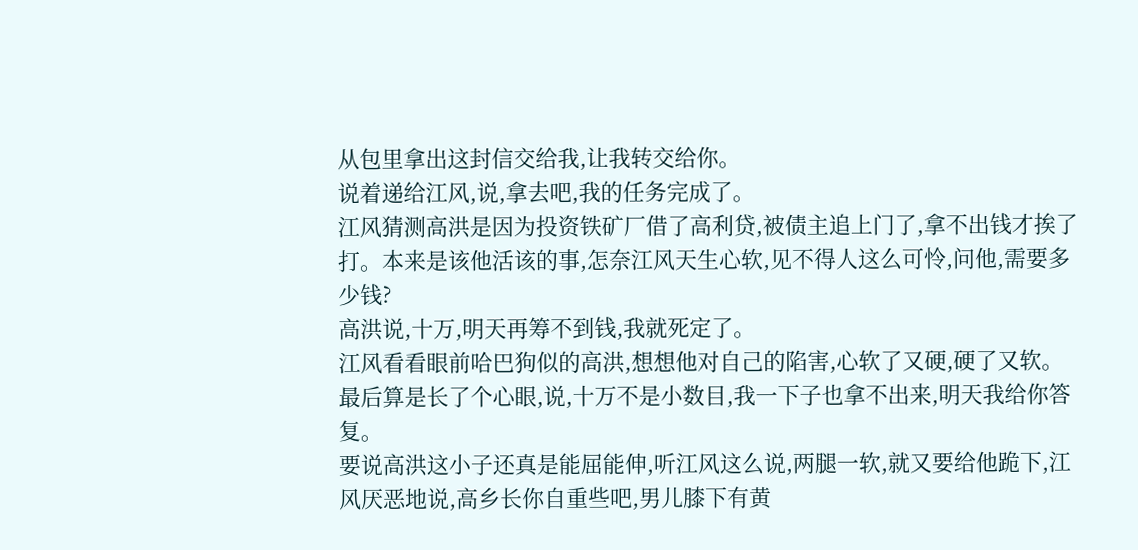从包里拿出这封信交给我,让我转交给你。
说着递给江风,说,拿去吧,我的任务完成了。
江风猜测高洪是因为投资铁矿厂借了高利贷,被债主追上门了,拿不出钱才挨了打。本来是该他活该的事,怎奈江风天生心软,见不得人这么可怜,问他,需要多少钱?
高洪说,十万,明天再筹不到钱,我就死定了。
江风看看眼前哈巴狗似的高洪,想想他对自己的陷害,心软了又硬,硬了又软。最后算是长了个心眼,说,十万不是小数目,我一下子也拿不出来,明天我给你答复。
要说高洪这小子还真是能屈能伸,听江风这么说,两腿一软,就又要给他跪下,江风厌恶地说,高乡长你自重些吧,男儿膝下有黄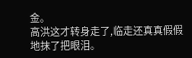金。
高洪这才转身走了,临走还真真假假地抹了把眼泪。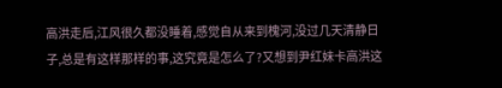高洪走后,江风很久都没睡着,感觉自从来到槐河,没过几天清静日子,总是有这样那样的事,这究竟是怎么了?又想到尹红妹卡高洪这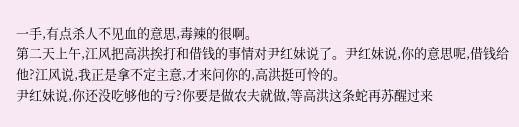一手,有点杀人不见血的意思,毒辣的很啊。
第二天上午,江风把高洪挨打和借钱的事情对尹红妹说了。尹红妹说,你的意思呢,借钱给他?江风说,我正是拿不定主意,才来问你的,高洪挺可怜的。
尹红妹说,你还没吃够他的亏?你要是做农夫就做,等高洪这条蛇再苏醒过来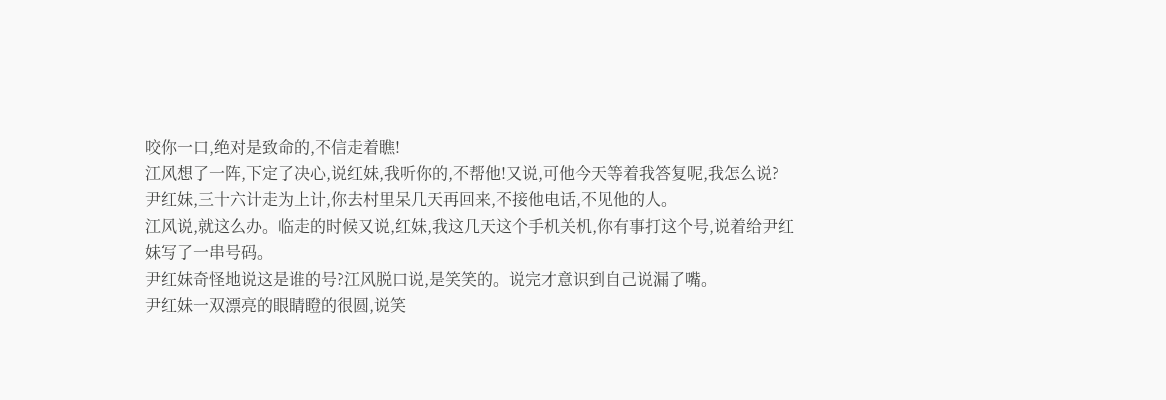咬你一口,绝对是致命的,不信走着瞧!
江风想了一阵,下定了决心,说红妹,我听你的,不帮他!又说,可他今天等着我答复呢,我怎么说?
尹红妹,三十六计走为上计,你去村里呆几天再回来,不接他电话,不见他的人。
江风说,就这么办。临走的时候又说,红妹,我这几天这个手机关机,你有事打这个号,说着给尹红妹写了一串号码。
尹红妹奇怪地说这是谁的号?江风脱口说,是笑笑的。说完才意识到自己说漏了嘴。
尹红妹一双漂亮的眼睛瞪的很圆,说笑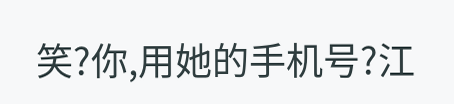笑?你,用她的手机号?江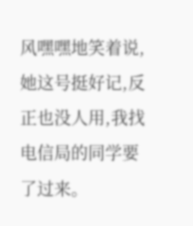风嘿嘿地笑着说,她这号挺好记,反正也没人用,我找电信局的同学要了过来。